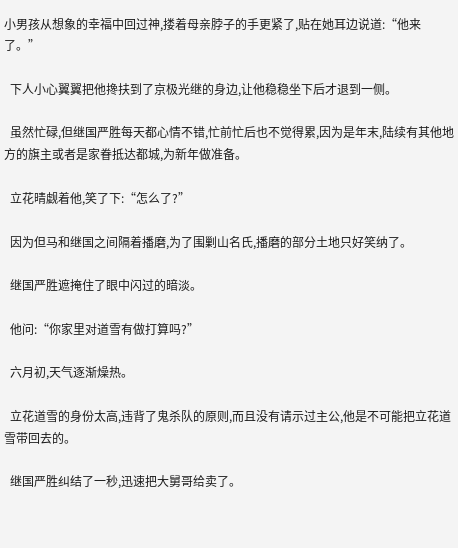小男孩从想象的幸福中回过神,搂着母亲脖子的手更紧了,贴在她耳边说道:“他来了。”

  下人小心翼翼把他搀扶到了京极光继的身边,让他稳稳坐下后才退到一侧。

  虽然忙碌,但继国严胜每天都心情不错,忙前忙后也不觉得累,因为是年末,陆续有其他地方的旗主或者是家眷抵达都城,为新年做准备。

  立花晴觑着他,笑了下:“怎么了?”

  因为但马和继国之间隔着播磨,为了围剿山名氏,播磨的部分土地只好笑纳了。

  继国严胜遮掩住了眼中闪过的暗淡。

  他问:“你家里对道雪有做打算吗?”

  六月初,天气逐渐燥热。

  立花道雪的身份太高,违背了鬼杀队的原则,而且没有请示过主公,他是不可能把立花道雪带回去的。

  继国严胜纠结了一秒,迅速把大舅哥给卖了。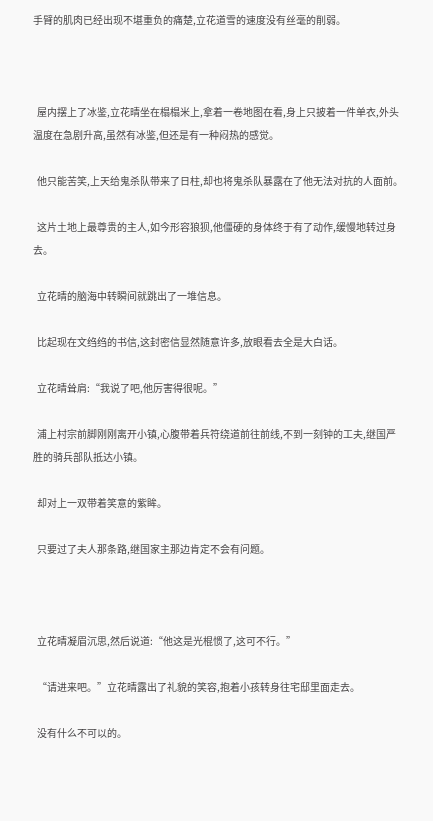手臂的肌肉已经出现不堪重负的痛楚,立花道雪的速度没有丝毫的削弱。



  屋内摆上了冰鉴,立花晴坐在榻榻米上,拿着一卷地图在看,身上只披着一件单衣,外头温度在急剧升高,虽然有冰鉴,但还是有一种闷热的感觉。

  他只能苦笑,上天给鬼杀队带来了日柱,却也将鬼杀队暴露在了他无法对抗的人面前。

  这片土地上最尊贵的主人,如今形容狼狈,他僵硬的身体终于有了动作,缓慢地转过身去。

  立花晴的脑海中转瞬间就跳出了一堆信息。

  比起现在文绉绉的书信,这封密信显然随意许多,放眼看去全是大白话。

  立花晴耸肩:“我说了吧,他厉害得很呢。”

  浦上村宗前脚刚刚离开小镇,心腹带着兵符绕道前往前线,不到一刻钟的工夫,继国严胜的骑兵部队抵达小镇。

  却对上一双带着笑意的紫眸。

  只要过了夫人那条路,继国家主那边肯定不会有问题。



  立花晴凝眉沉思,然后说道:“他这是光棍惯了,这可不行。”

  “请进来吧。”立花晴露出了礼貌的笑容,抱着小孩转身往宅邸里面走去。

  没有什么不可以的。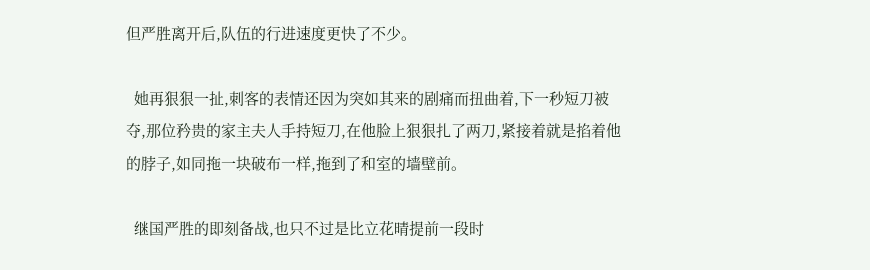但严胜离开后,队伍的行进速度更快了不少。

  她再狠狠一扯,刺客的表情还因为突如其来的剧痛而扭曲着,下一秒短刀被夺,那位矜贵的家主夫人手持短刀,在他脸上狠狠扎了两刀,紧接着就是掐着他的脖子,如同拖一块破布一样,拖到了和室的墙壁前。

  继国严胜的即刻备战,也只不过是比立花晴提前一段时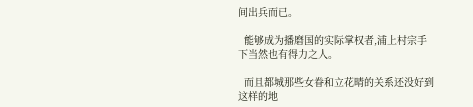间出兵而已。

  能够成为播磨国的实际掌权者,浦上村宗手下当然也有得力之人。

  而且都城那些女眷和立花晴的关系还没好到这样的地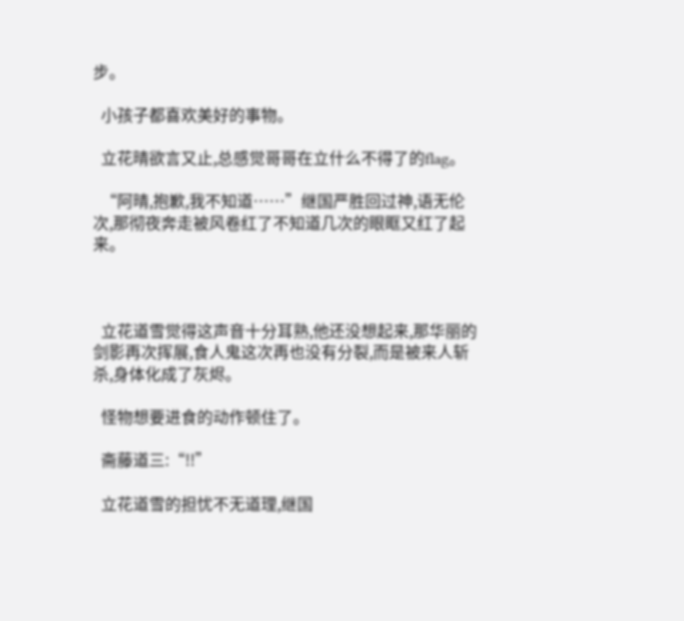步。

  小孩子都喜欢美好的事物。

  立花晴欲言又止,总感觉哥哥在立什么不得了的flag。

  “阿晴,抱歉,我不知道……”继国严胜回过神,语无伦次,那彻夜奔走被风卷红了不知道几次的眼眶又红了起来。



  立花道雪觉得这声音十分耳熟,他还没想起来,那华丽的剑影再次挥展,食人鬼这次再也没有分裂,而是被来人斩杀,身体化成了灰烬。

  怪物想要进食的动作顿住了。

  斋藤道三:“!!”

  立花道雪的担忧不无道理,继国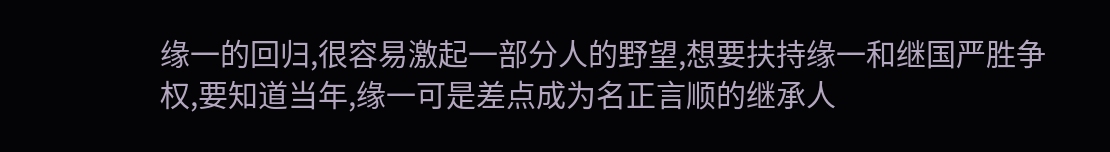缘一的回归,很容易激起一部分人的野望,想要扶持缘一和继国严胜争权,要知道当年,缘一可是差点成为名正言顺的继承人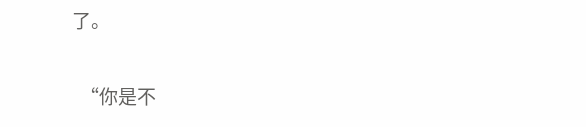了。

  “你是不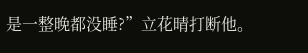是一整晚都没睡?”立花晴打断他。